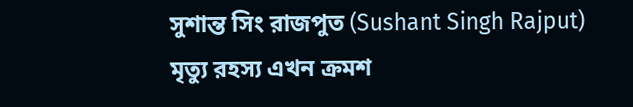সুশান্ত সিং রাজপুত (Sushant Singh Rajput) মৃত্যু রহস্য এখন ক্রমশ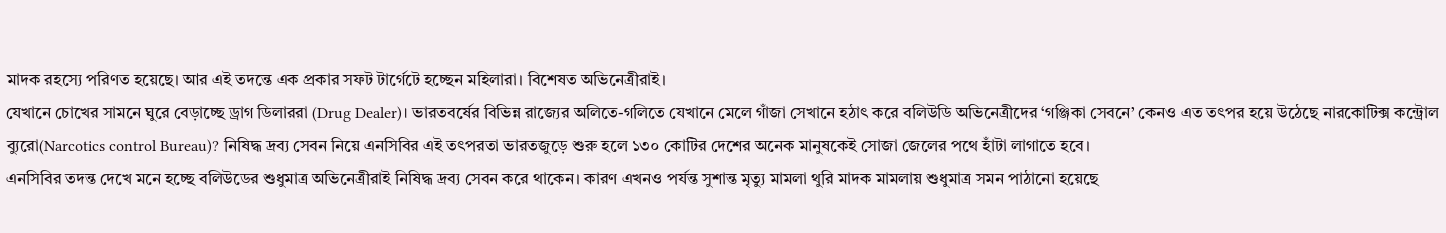মাদক রহস্যে পরিণত হয়েছে। আর এই তদন্তে এক প্রকার সফট টার্গেটে হচ্ছেন মহিলারা। বিশেষত অভিনেত্রীরাই।
যেখানে চোখের সামনে ঘুরে বেড়াচ্ছে ড্রাগ ডিলাররা (Drug Dealer)। ভারতবর্ষের বিভিন্ন রাজ্যের অলিতে-গলিতে যেখানে মেলে গাঁজা সেখানে হঠাৎ করে বলিউডি অভিনেত্রীদের ‘গঞ্জিকা সেবনে’ কেনও এত তৎপর হয়ে উঠেছে নারকোটিক্স কন্ট্রোল ব্যুরো(Narcotics control Bureau)? নিষিদ্ধ দ্রব্য সেবন নিয়ে এনসিবির এই তৎপরতা ভারতজুড়ে শুরু হলে ১৩০ কোটির দেশের অনেক মানুষকেই সোজা জেলের পথে হাঁটা লাগাতে হবে।
এনসিবির তদন্ত দেখে মনে হচ্ছে বলিউডের শুধুমাত্র অভিনেত্রীরাই নিষিদ্ধ দ্রব্য সেবন করে থাকেন। কারণ এখনও পর্যন্ত সুশান্ত মৃত্যু মামলা থুরি মাদক মামলায় শুধুমাত্র সমন পাঠানো হয়েছে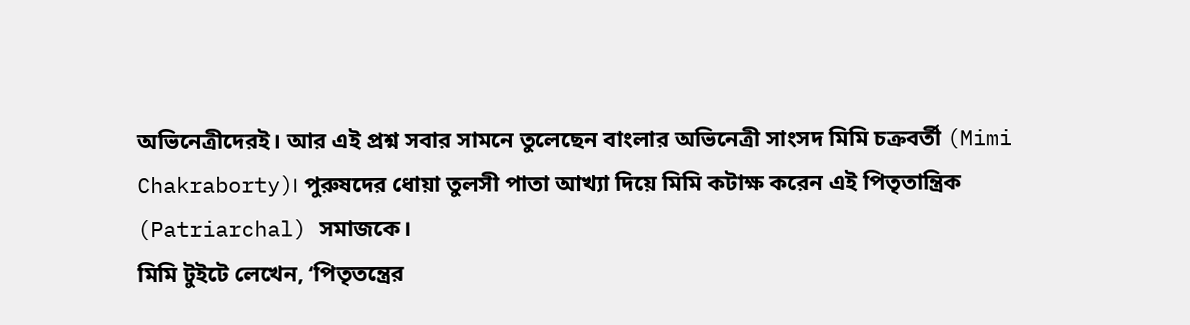অভিনেত্রীদেরই। আর এই প্রশ্ন সবার সামনে তুলেছেন বাংলার অভিনেত্রী সাংসদ মিমি চক্রবর্তী (Mimi Chakraborty)। পুরুষদের ধোয়া তুলসী পাতা আখ্যা দিয়ে মিমি কটাক্ষ করেন এই পিতৃতান্ত্রিক (Patriarchal) সমাজকে।
মিমি টুইটে লেখেন, ‘পিতৃতন্ত্রের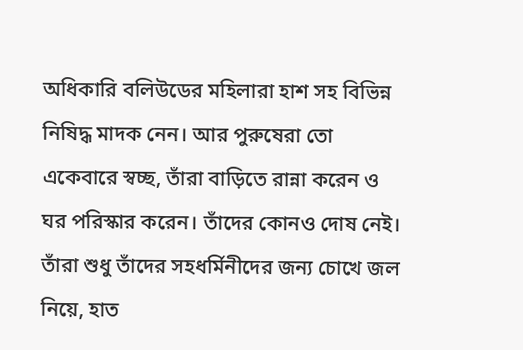অধিকারি বলিউডের মহিলারা হাশ সহ বিভিন্ন নিষিদ্ধ মাদক নেন। আর পুরুষেরা তো একেবারে স্বচ্ছ, তাঁরা বাড়িতে রান্না করেন ও ঘর পরিস্কার করেন। তাঁদের কোনও দোষ নেই। তাঁরা শুধু তাঁদের সহধর্মিনীদের জন্য চোখে জল নিয়ে, হাত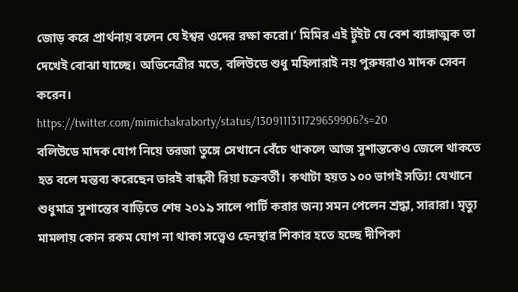জোড় করে প্রার্থনায় বলেন যে ইশ্বর ওদের রক্ষা করো।’ মিমির এই টুইট যে বেশ ব্যাঙ্গাত্মক তা দেখেই বোঝা যাচ্ছে। অভিনেত্রীর মতে, বলিউডে শুধু মহিলারাই নয় পুরুষরাও মাদক সেবন করেন।
https://twitter.com/mimichakraborty/status/1309111311729659906?s=20
বলিউডে মাদক যোগ নিয়ে তরজা তুঙ্গে সেখানে বেঁচে থাকলে আজ সুশান্তকেও জেলে থাকতে হত বলে মন্তব্য করেছেন তারই বান্ধবী রিয়া চক্রবর্তী। কথাটা হয়ত ১০০ ভাগই সত্যি! যেখানে শুধুমাত্র সুশান্তের বাড়িতে শেষ ২০১৯ সালে পার্টি করার জন্য সমন পেলেন শ্রদ্ধা, সারারা। মৃত্যু মামলায় কোন রকম যোগ না থাকা সত্ত্বেও হেনস্থার শিকার হতে হচ্ছে দীপিকা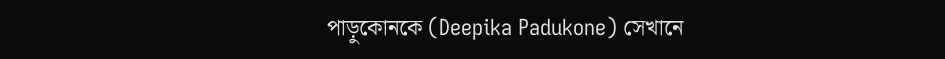পাড়ুকোনকে (Deepika Padukone) সেখানে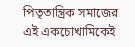পিতৃতান্ত্রিক সমাজের এই একচোখামিকেই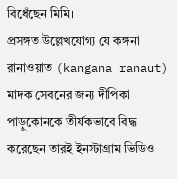বিধেঁছেন মিমি।
প্রসঙ্গত উল্লেখযোগ্য যে কঙ্গনা রানাওয়াত (kangana ranaut) মাদক সেবনের জন্য দীপিকা পাড়ুকোনকে তীর্যকভাবে বিদ্ধ করেছেন তারই ইনস্টাগ্রাম ভিডিও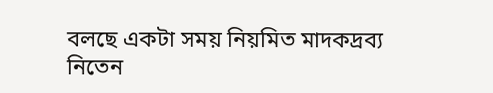বলছে একটা সময় নিয়মিত মাদকদ্রব্য নিতেন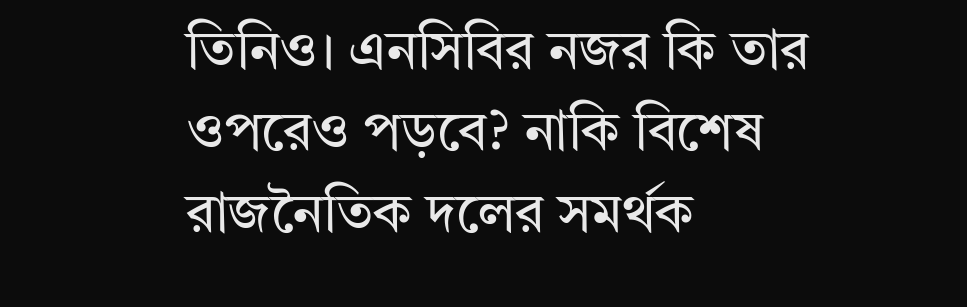তিনিও। এনসিবির নজর কি তার ওপরেও পড়বে? নাকি বিশেষ রাজনৈতিক দলের সমর্থক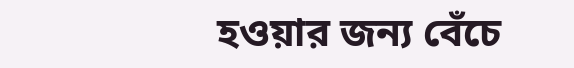হওয়ার জন্য বেঁচে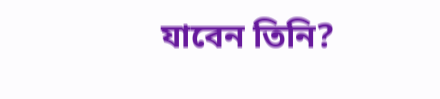যাবেন তিনি?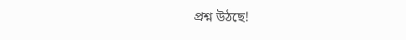প্রশ্ন উঠছে!